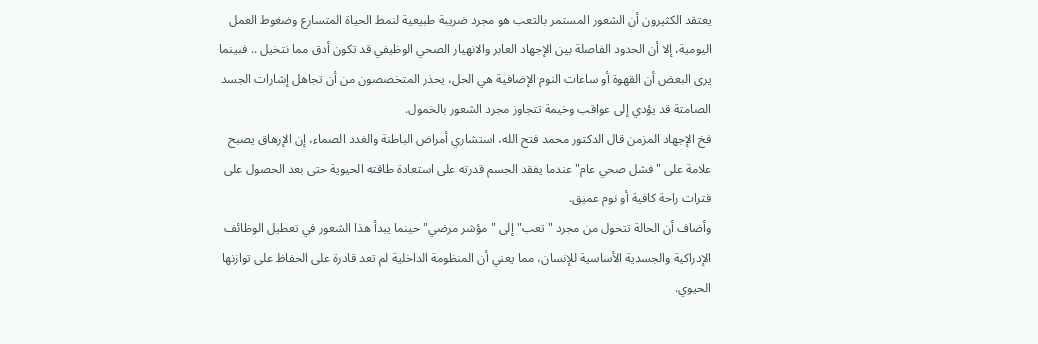يعتقد الكثيرون أن الشعور المستمر بالتعب هو مجرد ضريبة طبيعية لنمط الحياة المتسارع وضغوط العمل اليومية، إلا أن الحدود الفاصلة بين الإجهاد العابر والانهيار الصحي الوظيفي قد تكون أدق مما نتخيل .. فبينما يرى البعض أن القهوة أو ساعات النوم الإضافية هي الحل، يحذر المتخصصون من أن تجاهل إشارات الجسد الصامتة قد يؤدي إلى عواقب وخيمة تتجاوز مجرد الشعور بالخمول.
فخ الإجهاد المزمن قال الدكتور محمد فتح الله، استشاري أمراض الباطنة والغدد الصماء، إن الإرهاق يصبح علامة على "فشل صحي عام" عندما يفقد الجسم قدرته على استعادة طاقته الحيوية حتى بعد الحصول على فترات راحة كافية أو نوم عميق.
وأضاف أن الحالة تتحول من مجرد "تعب" إلى "مؤشر مرضي" حينما يبدأ هذا الشعور في تعطيل الوظائف الإدراكية والجسدية الأساسية للإنسان، مما يعني أن المنظومة الداخلية لم تعد قادرة على الحفاظ على توازنها الحيوي.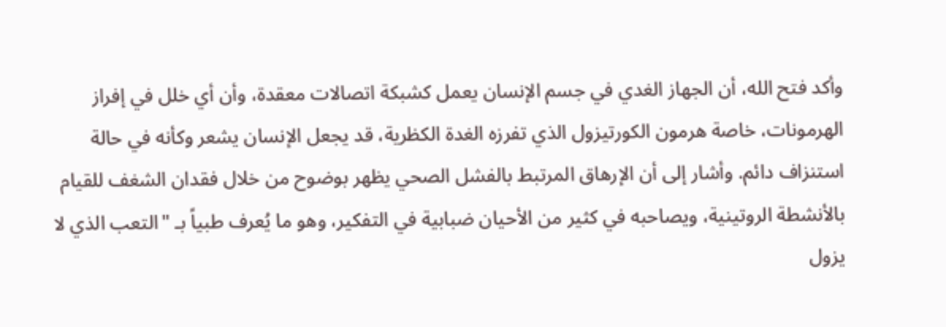وأكد فتح الله، أن الجهاز الغدي في جسم الإنسان يعمل كشبكة اتصالات معقدة، وأن أي خلل في إفراز الهرمونات، خاصة هرمون الكورتيزول الذي تفرزه الغدة الكظرية، قد يجعل الإنسان يشعر وكأنه في حالة استنزاف دائم. وأشار إلى أن الإرهاق المرتبط بالفشل الصحي يظهر بوضوح من خلال فقدان الشغف للقيام بالأنشطة الروتينية، ويصاحبه في كثير من الأحيان ضبابية في التفكير، وهو ما يُعرف طبياً بـ "التعب الذي لا يزول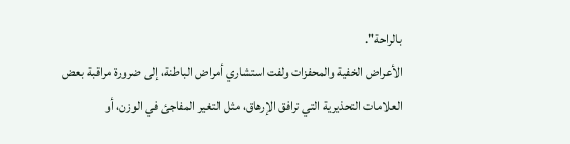بالراحة".
الأعراض الخفية والمحفزات ولفت استشاري أمراض الباطنة، إلى ضرورة مراقبة بعض العلامات التحذيرية التي ترافق الإرهاق، مثل التغير المفاجئ في الوزن، أو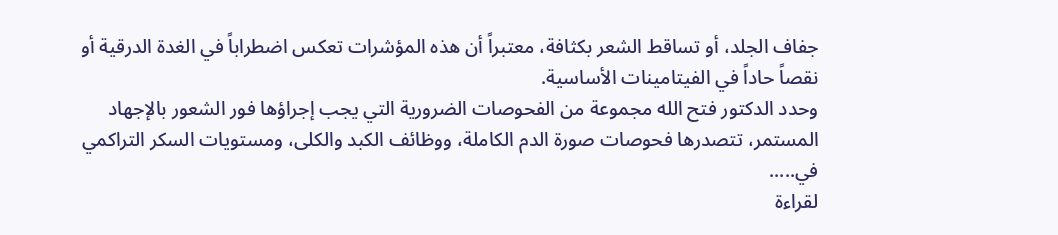جفاف الجلد، أو تساقط الشعر بكثافة، معتبراً أن هذه المؤشرات تعكس اضطراباً في الغدة الدرقية أو نقصاً حاداً في الفيتامينات الأساسية.
وحدد الدكتور فتح الله مجموعة من الفحوصات الضرورية التي يجب إجراؤها فور الشعور بالإجهاد المستمر، تتصدرها فحوصات صورة الدم الكاملة، ووظائف الكبد والكلى، ومستويات السكر التراكمي في.....
لقراءة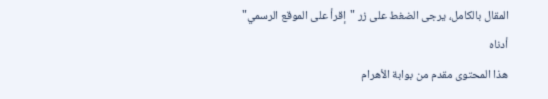المقال بالكامل، يرجى الضغط على زر "إقرأ على الموقع الرسمي" أدناه
هذا المحتوى مقدم من بوابة الأهرام